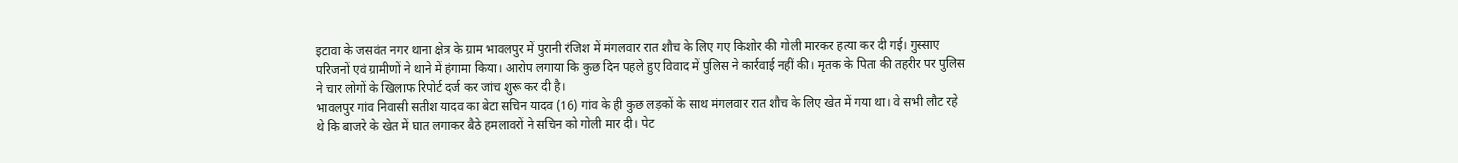इटावा के जसवंत नगर थाना क्षेत्र के ग्राम भावलपुर में पुरानी रंजिश में मंगलवार रात शौच के लिए गए किशोर की गोली मारकर हत्या कर दी गई। गुस्साए परिजनों एवं ग्रामीणों ने थाने में हंगामा किया। आरोप लगाया कि कुछ दिन पहले हुए विवाद में पुलिस ने कार्रवाई नहीं की। मृतक के पिता की तहरीर पर पुलिस ने चार लोगों के खिलाफ रिपोर्ट दर्ज कर जांच शुरू कर दी है।
भावलपुर गांव निवासी सतीश यादव का बेटा सचिन यादव (16) गांव के ही कुछ लड़कों के साथ मंगलवार रात शौच के लिए खेत में गया था। वे सभी लौट रहे थे कि बाजरे के खेत में घात लगाकर बैठे हमलावरों ने सचिन को गोली मार दी। पेट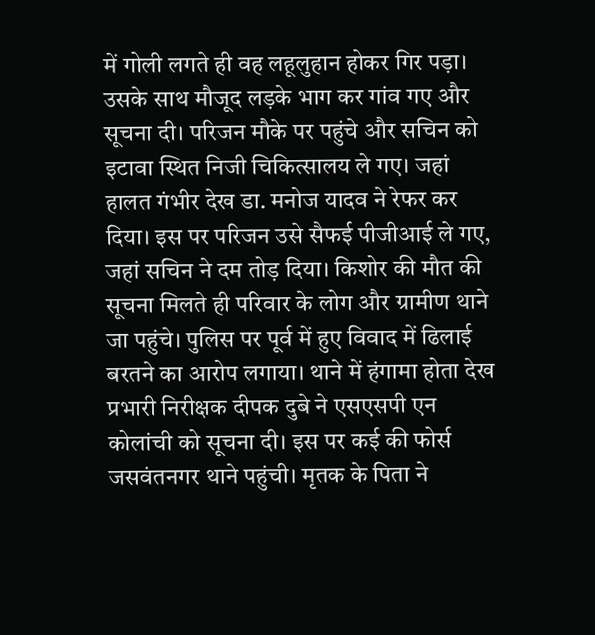में गोली लगते ही वह लहूलुहान होकर गिर पड़ा। उसके साथ मौजूद लड़के भाग कर गांव गए और सूचना दी। परिजन मौके पर पहुंचे और सचिन को इटावा स्थित निजी चिकित्सालय ले गए। जहां हालत गंभीर देख डा. मनोज यादव ने रेफर कर दिया। इस पर परिजन उसे सैफई पीजीआई ले गए, जहां सचिन ने दम तोड़ दिया। किशोर की मौत की सूचना मिलते ही परिवार के लोग और ग्रामीण थाने जा पहुंचे। पुलिस पर पूर्व में हुए विवाद में ढिलाई बरतने का आरोप लगाया। थाने में हंगामा होता देख प्रभारी निरीक्षक दीपक दुबे ने एसएसपी एन कोलांची को सूचना दी। इस पर कई की फोर्स जसवंतनगर थाने पहुंची। मृतक के पिता ने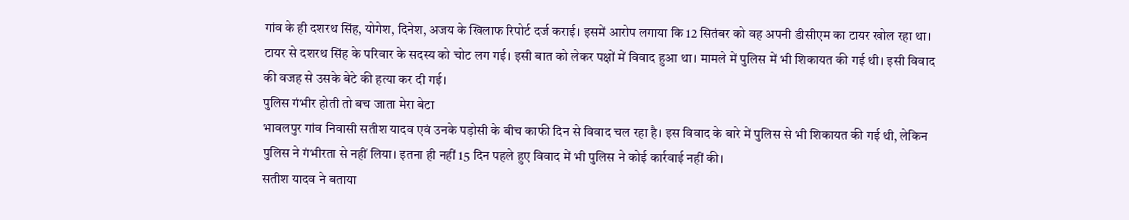गांव के ही दशरथ सिंह, योगेश, दिनेश, अजय के खिलाफ रिपोर्ट दर्ज कराई। इसमें आरोप लगाया कि 12 सितंबर को वह अपनी डीसीएम का टायर खोल रहा था। टायर से दशरथ सिंह के परिवार के सदस्य को चोट लग गई। इसी बात को लेकर पक्षों में विवाद हुआ था। मामले में पुलिस में भी शिकायत की गई थी। इसी विवाद की वजह से उसके बेटे की हत्या कर दी गई।
पुलिस गंभीर होती तो बच जाता मेरा बेटा
भावलपुर गांव निवासी सतीश यादव एवं उनके पड़ोसी के बीच काफी दिन से विवाद चल रहा है। इस विवाद के बारे में पुलिस से भी शिकायत की गई थी, लेकिन पुलिस ने गंभीरता से नहीं लिया। इतना ही नहीं 15 दिन पहले हुए विवाद में भी पुलिस ने कोई कार्रवाई नहीं की।
सतीश यादव ने बताया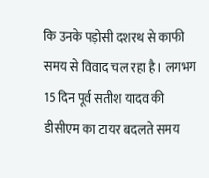कि उनके पड़ोसी दशरथ से काफी समय से विवाद चल रहा है। लगभग 15 दिन पूर्व सतीश यादव की डीसीएम का टायर बदलते समय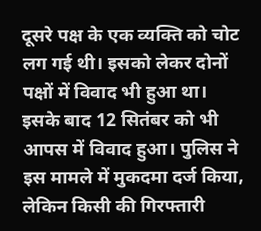दूसरे पक्ष के एक व्यक्ति को चोट लग गई थी। इसको लेकर दोनों पक्षों में विवाद भी हुआ था। इसके बाद 12 सितंबर को भी आपस में विवाद हुआ। पुलिस ने इस मामले में मुकदमा दर्ज किया, लेकिन किसी की गिरफ्तारी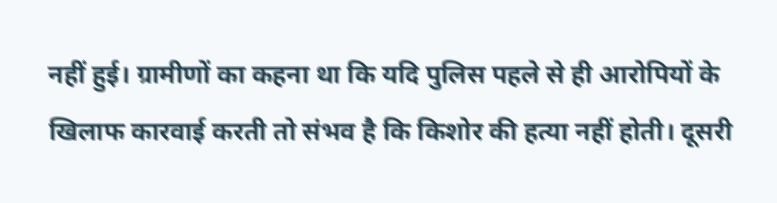नहीं हुई। ग्रामीणों का कहना था कि यदि पुलिस पहले से ही आरोपियों के खिलाफ कारवाई करती तो संभव है कि किशोर की हत्या नहीं होती। दूसरी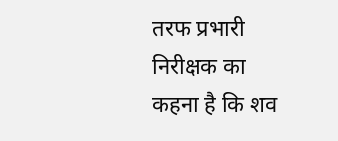तरफ प्रभारी निरीक्षक का कहना है कि शव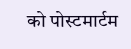को पोस्टमार्टम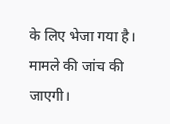के लिए भेजा गया है। मामले की जांच की जाएगी।